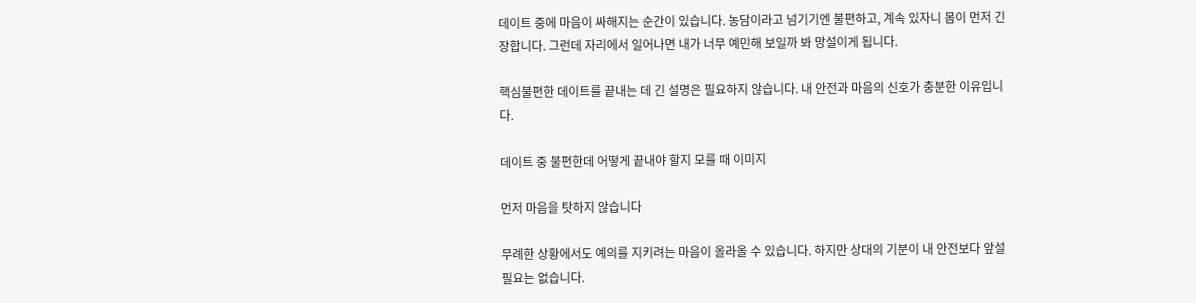데이트 중에 마음이 싸해지는 순간이 있습니다. 농담이라고 넘기기엔 불편하고, 계속 있자니 몸이 먼저 긴장합니다. 그런데 자리에서 일어나면 내가 너무 예민해 보일까 봐 망설이게 됩니다.

핵심불편한 데이트를 끝내는 데 긴 설명은 필요하지 않습니다. 내 안전과 마음의 신호가 충분한 이유입니다.

데이트 중 불편한데 어떻게 끝내야 할지 모를 때 이미지

먼저 마음을 탓하지 않습니다

무례한 상황에서도 예의를 지키려는 마음이 올라올 수 있습니다. 하지만 상대의 기분이 내 안전보다 앞설 필요는 없습니다.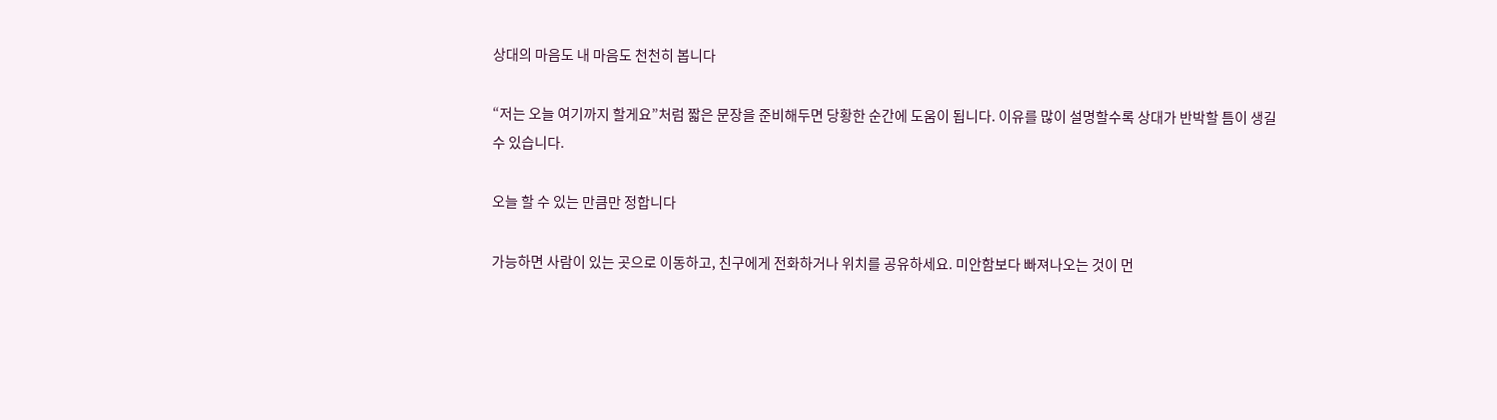상대의 마음도 내 마음도 천천히 봅니다

“저는 오늘 여기까지 할게요”처럼 짧은 문장을 준비해두면 당황한 순간에 도움이 됩니다. 이유를 많이 설명할수록 상대가 반박할 틈이 생길 수 있습니다.

오늘 할 수 있는 만큼만 정합니다

가능하면 사람이 있는 곳으로 이동하고, 친구에게 전화하거나 위치를 공유하세요. 미안함보다 빠져나오는 것이 먼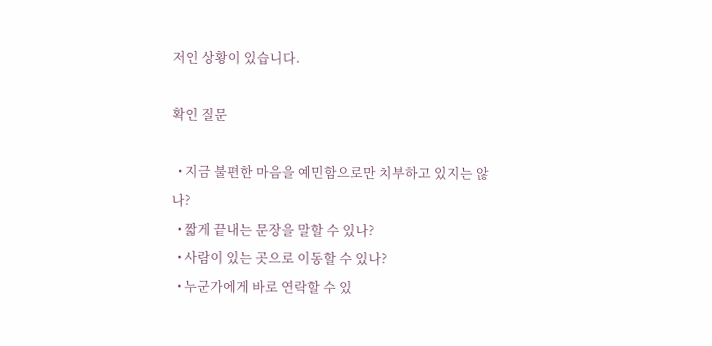저인 상황이 있습니다.

확인 질문

  • 지금 불편한 마음을 예민함으로만 치부하고 있지는 않나?
  • 짧게 끝내는 문장을 말할 수 있나?
  • 사람이 있는 곳으로 이동할 수 있나?
  • 누군가에게 바로 연락할 수 있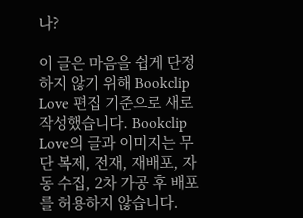나?

이 글은 마음을 쉽게 단정하지 않기 위해 Bookclip Love 편집 기준으로 새로 작성했습니다. Bookclip Love의 글과 이미지는 무단 복제, 전재, 재배포, 자동 수집, 2차 가공 후 배포를 허용하지 않습니다.